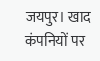जयपुर। खाद कंपनियों पर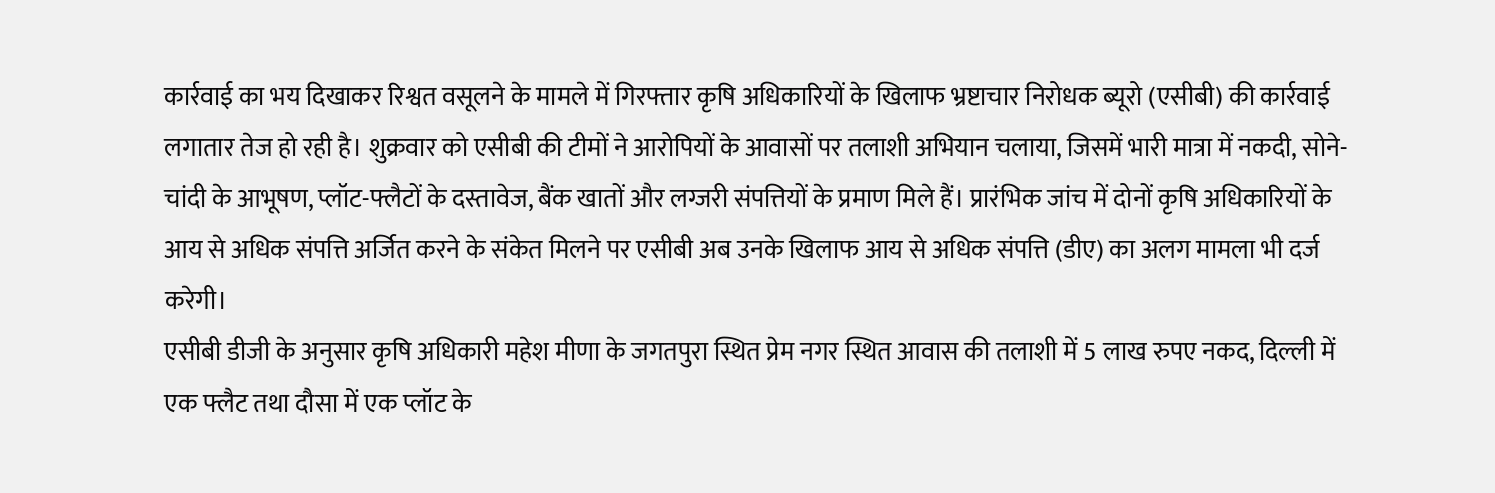कार्रवाई का भय दिखाकर रिश्वत वसूलने के मामले में गिरफ्तार कृषि अधिकारियों के खिलाफ भ्रष्टाचार निरोधक ब्यूरो (एसीबी) की कार्रवाई लगातार तेज हो रही है। शुक्रवार को एसीबी की टीमों ने आरोपियों के आवासों पर तलाशी अभियान चलाया, जिसमें भारी मात्रा में नकदी, सोने-चांदी के आभूषण, प्लॉट-फ्लैटों के दस्तावेज, बैंक खातों और लग्जरी संपत्तियों के प्रमाण मिले हैं। प्रारंभिक जांच में दोनों कृषि अधिकारियों के आय से अधिक संपत्ति अर्जित करने के संकेत मिलने पर एसीबी अब उनके खिलाफ आय से अधिक संपत्ति (डीए) का अलग मामला भी दर्ज करेगी।
एसीबी डीजी के अनुसार कृषि अधिकारी महेश मीणा के जगतपुरा स्थित प्रेम नगर स्थित आवास की तलाशी में 5 लाख रुपए नकद, दिल्ली में एक फ्लैट तथा दौसा में एक प्लॉट के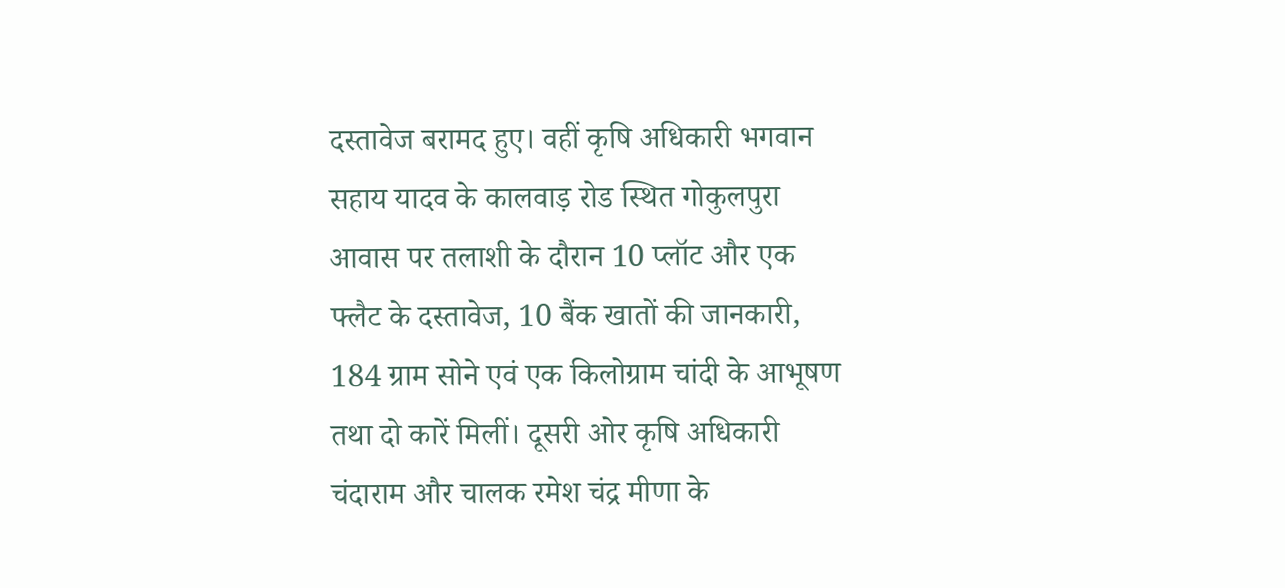दस्तावेज बरामद हुए। वहीं कृषि अधिकारी भगवान सहाय यादव के कालवाड़ रोड स्थित गोकुलपुरा आवास पर तलाशी के दौरान 10 प्लॉट और एक फ्लैट के दस्तावेज, 10 बैंक खातों की जानकारी, 184 ग्राम सोने एवं एक किलोग्राम चांदी के आभूषण तथा दो कारें मिलीं। दूसरी ओर कृषि अधिकारी चंदाराम और चालक रमेश चंद्र मीणा के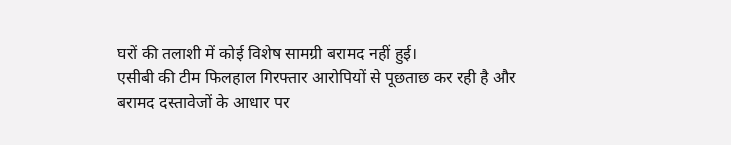घरों की तलाशी में कोई विशेष सामग्री बरामद नहीं हुई।
एसीबी की टीम फिलहाल गिरफ्तार आरोपियों से पूछताछ कर रही है और बरामद दस्तावेजों के आधार पर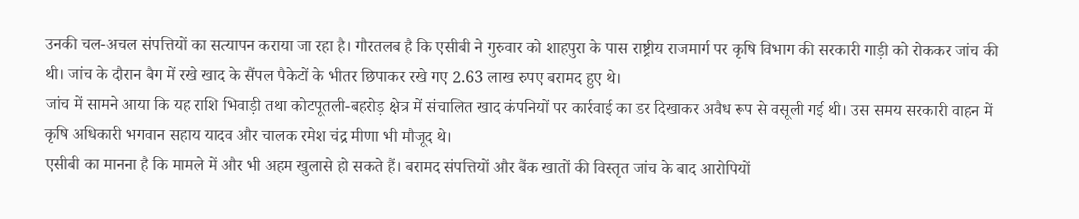उनकी चल-अचल संपत्तियों का सत्यापन कराया जा रहा है। गौरतलब है कि एसीबी ने गुरुवार को शाहपुरा के पास राष्ट्रीय राजमार्ग पर कृषि विभाग की सरकारी गाड़ी को रोककर जांच की थी। जांच के दौरान बैग में रखे खाद के सैंपल पैकेटों के भीतर छिपाकर रखे गए 2.63 लाख रुपए बरामद हुए थे।
जांच में सामने आया कि यह राशि भिवाड़ी तथा कोटपूतली-बहरोड़ क्षेत्र में संचालित खाद कंपनियों पर कार्रवाई का डर दिखाकर अवैध रूप से वसूली गई थी। उस समय सरकारी वाहन में कृषि अधिकारी भगवान सहाय यादव और चालक रमेश चंद्र मीणा भी मौजूद थे।
एसीबी का मानना है कि मामले में और भी अहम खुलासे हो सकते हैं। बरामद संपत्तियों और बैंक खातों की विस्तृत जांच के बाद आरोपियों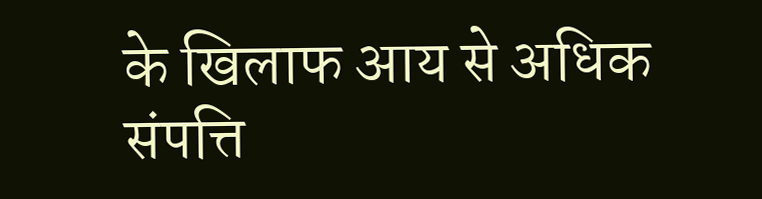के खिलाफ आय से अधिक संपत्ति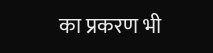का प्रकरण भी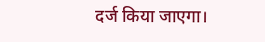दर्ज किया जाएगा।